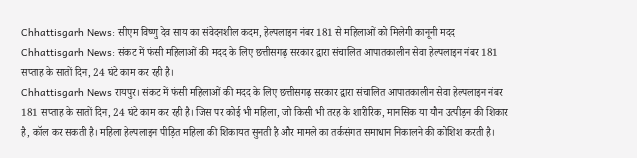Chhattisgarh News: सीएम विष्णु देव साय का संवेदनशील कदम, हेल्पलाइन नंबर 181 से महिलाओं को मिलेगी कानूनी मदद
Chhattisgarh News: संकट में फंसी महिलाओं की मदद के लिए छत्तीसगढ़ सरकार द्वारा संचालित आपातकालीन सेवा हेल्पलाइन नंबर 181 सप्ताह के सातों दिन, 24 घंटे काम कर रही है।
Chhattisgarh News रायपुर। संकट में फंसी महिलाओं की मदद के लिए छत्तीसगढ़ सरकार द्वारा संचालित आपातकालीन सेवा हेल्पलाइन नंबर 181 सप्ताह के सातों दिन, 24 घंटे काम कर रही है। जिस पर कोई भी महिला, जो किसी भी तरह के शारीरिक, मानसिक या यौन उत्पीड़न की शिकार है, कॉल कर सकती है। महिला हेल्पलाइन पीड़ित महिला की शिकायत सुनती है और मामले का तर्कसंगत समाधान निकालने की कोशिश करती है।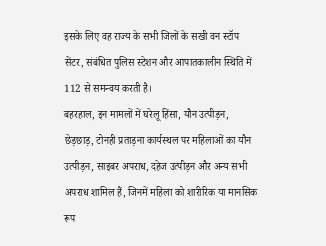इसके लिए वह राज्य के सभी जिलों के सखी वन स्टॉप सेंटर, संबंधित पुलिस स्टेशन और आपातकालीन स्थिति में 112 से समन्वय करती है।
बहरहाल, इन मामलों में घरेलू हिंसा, यौन उत्पीड़न, छेड़छाड़, टोनही प्रताड़ना कार्यस्थल पर महिलाओं का यौन उत्पीड़न, साइबर अपराध, दहेज उत्पीड़न और अन्य सभी अपराध शामिल हैं, जिनमें महिला को शारीरिक या मानसिक रूप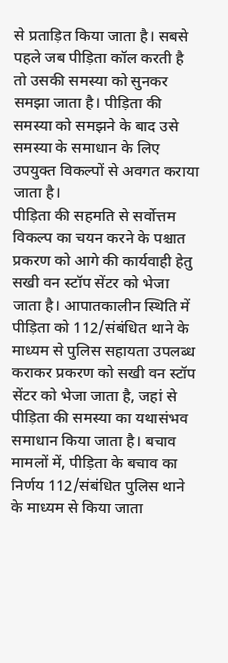से प्रताड़ित किया जाता है। सबसे पहले जब पीड़िता कॉल करती है तो उसकी समस्या को सुनकर समझा जाता है। पीड़िता की समस्या को समझने के बाद उसे समस्या के समाधान के लिए उपयुक्त विकल्पों से अवगत कराया जाता है।
पीड़िता की सहमति से सर्वोत्तम विकल्प का चयन करने के पश्चात प्रकरण को आगे की कार्यवाही हेतु सखी वन स्टॉप सेंटर को भेजा जाता है। आपातकालीन स्थिति में पीड़िता को 112/संबंधित थाने के माध्यम से पुलिस सहायता उपलब्ध कराकर प्रकरण को सखी वन स्टॉप सेंटर को भेजा जाता है, जहां से पीड़िता की समस्या का यथासंभव समाधान किया जाता है। बचाव मामलों में, पीड़िता के बचाव का निर्णय 112/संबंधित पुलिस थाने के माध्यम से किया जाता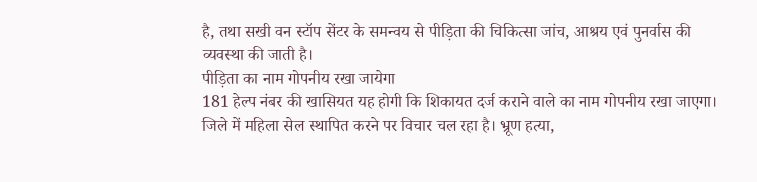है, तथा सखी वन स्टॉप सेंटर के समन्वय से पीड़िता की चिकित्सा जांच, आश्रय एवं पुनर्वास की व्यवस्था की जाती है।
पीड़िता का नाम गोपनीय रखा जायेगा
181 हेल्प नंबर की खासियत यह होगी कि शिकायत दर्ज कराने वाले का नाम गोपनीय रखा जाएगा। जिले में महिला सेल स्थापित करने पर विचार चल रहा है। भ्रूण हत्या,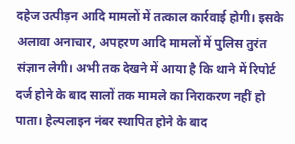दहेज उत्पीड़न आदि मामलों में तत्काल कार्रवाई होगी। इसके अलावा अनाचार, अपहरण आदि मामलों में पुलिस तुरंत संज्ञान लेगी। अभी तक देखने में आया है कि थाने में रिपोर्ट दर्ज होने के बाद सालों तक मामले का निराकरण नहीं हो पाता। हेल्पलाइन नंबर स्थापित होने के बाद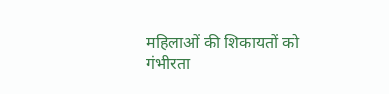महिलाओं की शिकायतों को गंभीरता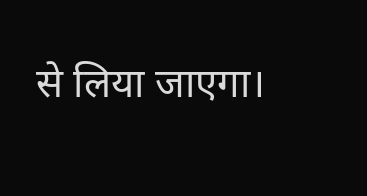से लिया जाएगा।